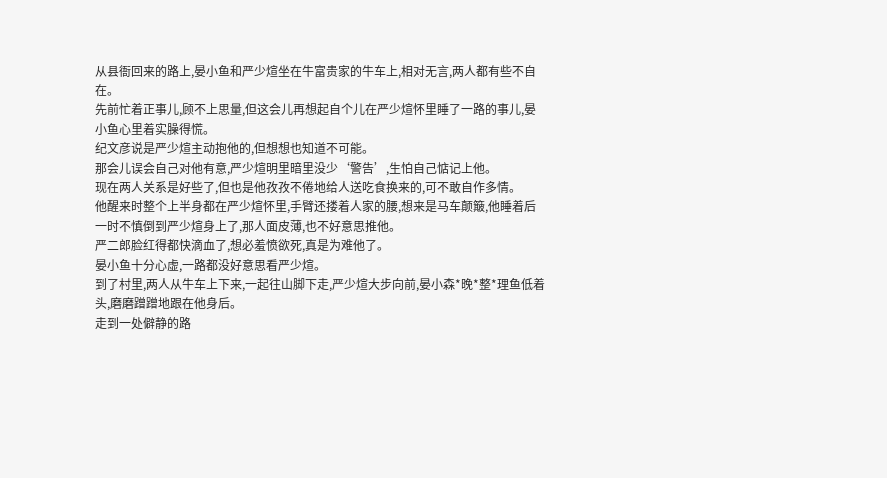从县衙回来的路上,晏小鱼和严少煊坐在牛富贵家的牛车上,相对无言,两人都有些不自在。
先前忙着正事儿,顾不上思量,但这会儿再想起自个儿在严少煊怀里睡了一路的事儿,晏小鱼心里着实臊得慌。
纪文彦说是严少煊主动抱他的,但想想也知道不可能。
那会儿误会自己对他有意,严少煊明里暗里没少‘警告’,生怕自己惦记上他。
现在两人关系是好些了,但也是他孜孜不倦地给人送吃食换来的,可不敢自作多情。
他醒来时整个上半身都在严少煊怀里,手臂还搂着人家的腰,想来是马车颠簸,他睡着后一时不慎倒到严少煊身上了,那人面皮薄,也不好意思推他。
严二郎脸红得都快滴血了,想必羞愤欲死,真是为难他了。
晏小鱼十分心虚,一路都没好意思看严少煊。
到了村里,两人从牛车上下来,一起往山脚下走,严少煊大步向前,晏小森*晚*整*理鱼低着头,磨磨蹭蹭地跟在他身后。
走到一处僻静的路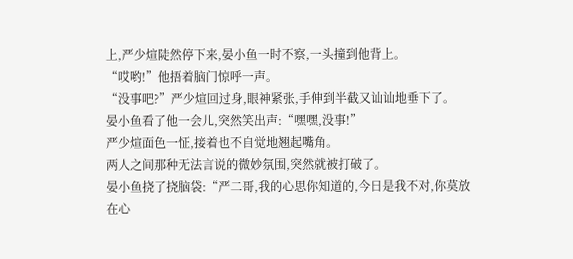上,严少煊陡然停下来,晏小鱼一时不察,一头撞到他背上。
“哎哟!”他捂着脑门惊呼一声。
“没事吧?”严少煊回过身,眼神紧张,手伸到半截又讪讪地垂下了。
晏小鱼看了他一会儿,突然笑出声:“嘿嘿,没事!”
严少煊面色一怔,接着也不自觉地翘起嘴角。
两人之间那种无法言说的微妙氛围,突然就被打破了。
晏小鱼挠了挠脑袋:“严二哥,我的心思你知道的,今日是我不对,你莫放在心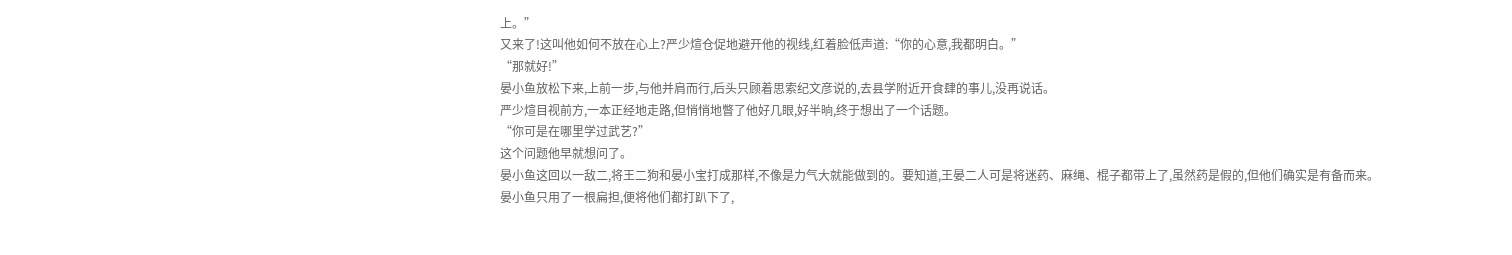上。”
又来了!这叫他如何不放在心上?严少煊仓促地避开他的视线,红着脸低声道:“你的心意,我都明白。”
“那就好!”
晏小鱼放松下来,上前一步,与他并肩而行,后头只顾着思索纪文彦说的,去县学附近开食肆的事儿,没再说话。
严少煊目视前方,一本正经地走路,但悄悄地瞥了他好几眼,好半晌,终于想出了一个话题。
“你可是在哪里学过武艺?”
这个问题他早就想问了。
晏小鱼这回以一敌二,将王二狗和晏小宝打成那样,不像是力气大就能做到的。要知道,王晏二人可是将迷药、麻绳、棍子都带上了,虽然药是假的,但他们确实是有备而来。
晏小鱼只用了一根扁担,便将他们都打趴下了,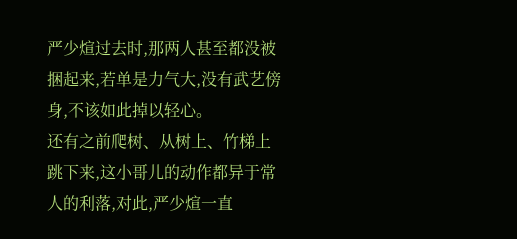严少煊过去时,那两人甚至都没被捆起来,若单是力气大,没有武艺傍身,不该如此掉以轻心。
还有之前爬树、从树上、竹梯上跳下来,这小哥儿的动作都异于常人的利落,对此,严少煊一直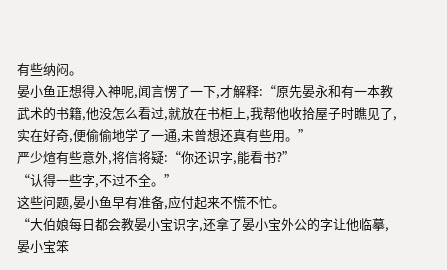有些纳闷。
晏小鱼正想得入神呢,闻言愣了一下,才解释:“原先晏永和有一本教武术的书籍,他没怎么看过,就放在书柜上,我帮他收拾屋子时瞧见了,实在好奇,便偷偷地学了一通,未曾想还真有些用。”
严少煊有些意外,将信将疑:“你还识字,能看书?”
“认得一些字,不过不全。”
这些问题,晏小鱼早有准备,应付起来不慌不忙。
“大伯娘每日都会教晏小宝识字,还拿了晏小宝外公的字让他临摹,晏小宝笨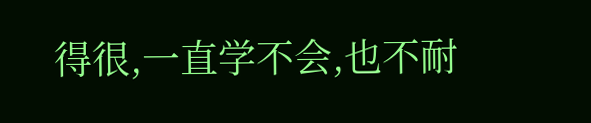得很,一直学不会,也不耐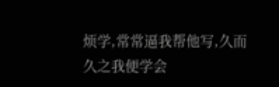烦学,常常逼我帮他写,久而久之我便学会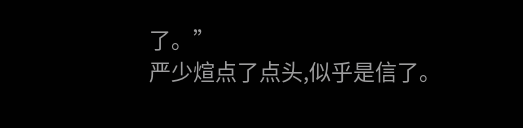了。”
严少煊点了点头,似乎是信了。